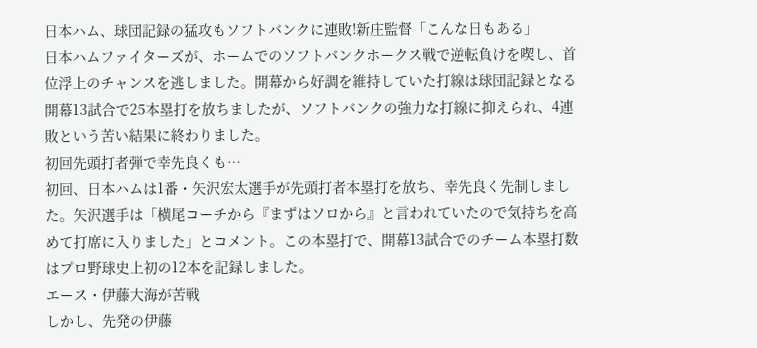日本ハム、球団記録の猛攻もソフトバンクに連敗!新庄監督「こんな日もある」
日本ハムファイターズが、ホームでのソフトバンクホークス戦で逆転負けを喫し、首位浮上のチャンスを逃しました。開幕から好調を維持していた打線は球団記録となる開幕13試合で25本塁打を放ちましたが、ソフトバンクの強力な打線に抑えられ、4連敗という苦い結果に終わりました。
初回先頭打者弾で幸先良くも…
初回、日本ハムは1番・矢沢宏太選手が先頭打者本塁打を放ち、幸先良く先制しました。矢沢選手は「横尾コーチから『まずはソロから』と言われていたので気持ちを高めて打席に入りました」とコメント。この本塁打で、開幕13試合でのチーム本塁打数はプロ野球史上初の12本を記録しました。
エース・伊藤大海が苦戦
しかし、先発の伊藤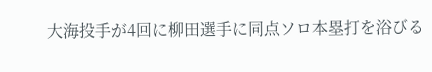大海投手が4回に柳田選手に同点ソロ本塁打を浴びる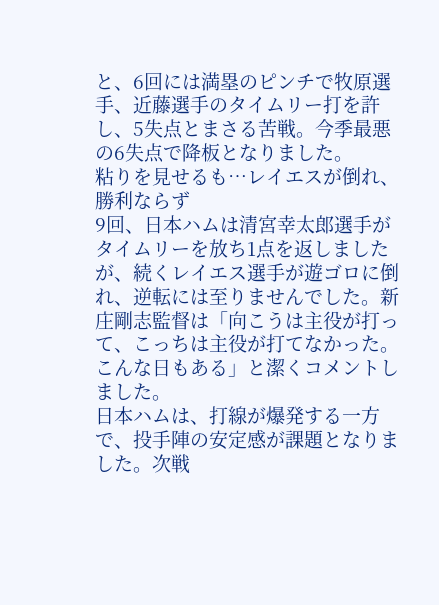と、6回には満塁のピンチで牧原選手、近藤選手のタイムリー打を許し、5失点とまさる苦戦。今季最悪の6失点で降板となりました。
粘りを見せるも…レイエスが倒れ、勝利ならず
9回、日本ハムは清宮幸太郎選手がタイムリーを放ち1点を返しましたが、続くレイエス選手が遊ゴロに倒れ、逆転には至りませんでした。新庄剛志監督は「向こうは主役が打って、こっちは主役が打てなかった。こんな日もある」と潔くコメントしました。
日本ハムは、打線が爆発する一方で、投手陣の安定感が課題となりました。次戦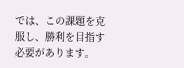では、この課題を克服し、勝利を目指す必要があります。